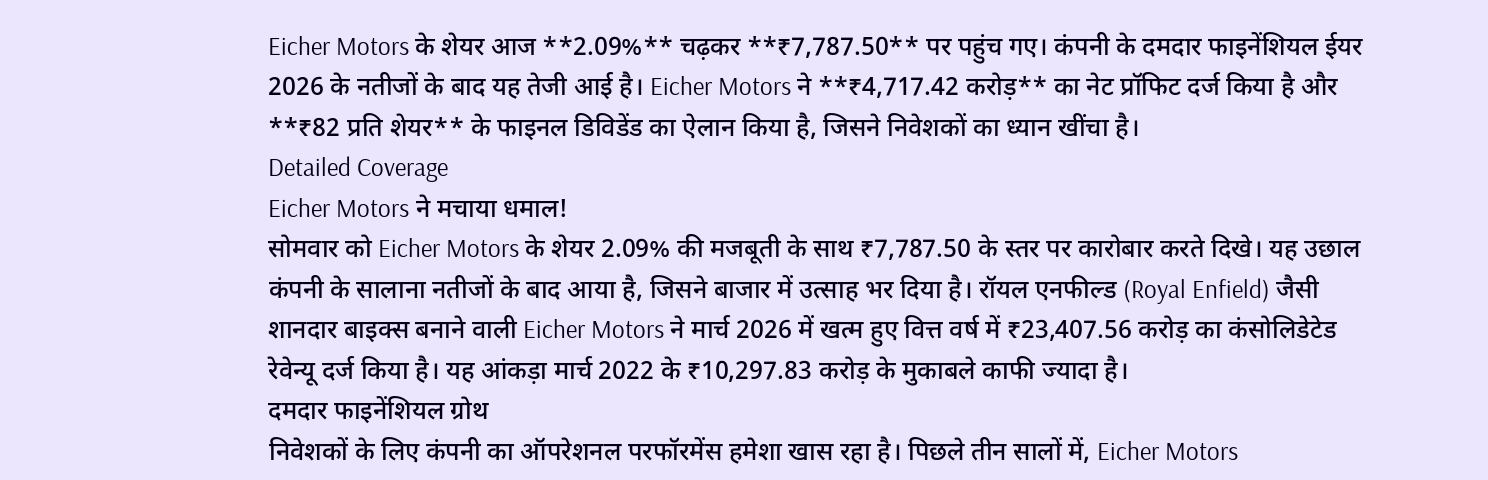Eicher Motors के शेयर आज **2.09%** चढ़कर **₹7,787.50** पर पहुंच गए। कंपनी के दमदार फाइनेंशियल ईयर 2026 के नतीजों के बाद यह तेजी आई है। Eicher Motors ने **₹4,717.42 करोड़** का नेट प्रॉफिट दर्ज किया है और **₹82 प्रति शेयर** के फाइनल डिविडेंड का ऐलान किया है, जिसने निवेशकों का ध्यान खींचा है।
Detailed Coverage
Eicher Motors ने मचाया धमाल!
सोमवार को Eicher Motors के शेयर 2.09% की मजबूती के साथ ₹7,787.50 के स्तर पर कारोबार करते दिखे। यह उछाल कंपनी के सालाना नतीजों के बाद आया है, जिसने बाजार में उत्साह भर दिया है। रॉयल एनफील्ड (Royal Enfield) जैसी शानदार बाइक्स बनाने वाली Eicher Motors ने मार्च 2026 में खत्म हुए वित्त वर्ष में ₹23,407.56 करोड़ का कंसोलिडेटेड रेवेन्यू दर्ज किया है। यह आंकड़ा मार्च 2022 के ₹10,297.83 करोड़ के मुकाबले काफी ज्यादा है।
दमदार फाइनेंशियल ग्रोथ
निवेशकों के लिए कंपनी का ऑपरेशनल परफॉरमेंस हमेशा खास रहा है। पिछले तीन सालों में, Eicher Motors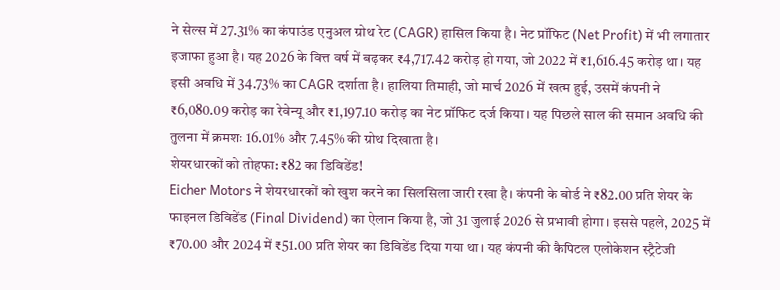ने सेल्स में 27.31% का कंपाउंड एनुअल ग्रोथ रेट (CAGR) हासिल किया है। नेट प्रॉफिट (Net Profit) में भी लगातार इजाफा हुआ है। यह 2026 के वित्त वर्ष में बढ़कर ₹4,717.42 करोड़ हो गया, जो 2022 में ₹1,616.45 करोड़ था। यह इसी अवधि में 34.73% का CAGR दर्शाता है। हालिया तिमाही, जो मार्च 2026 में खत्म हुई, उसमें कंपनी ने ₹6,080.09 करोड़ का रेवेन्यू और ₹1,197.10 करोड़ का नेट प्रॉफिट दर्ज किया। यह पिछले साल की समान अवधि की तुलना में क्रमशः 16.01% और 7.45% की ग्रोथ दिखाता है।
शेयरधारकों को तोहफा: ₹82 का डिविडेंड!
Eicher Motors ने शेयरधारकों को खुश करने का सिलसिला जारी रखा है। कंपनी के बोर्ड ने ₹82.00 प्रति शेयर के फाइनल डिविडेंड (Final Dividend) का ऐलान किया है, जो 31 जुलाई 2026 से प्रभावी होगा। इससे पहले, 2025 में ₹70.00 और 2024 में ₹51.00 प्रति शेयर का डिविडेंड दिया गया था। यह कंपनी की कैपिटल एलोकेशन स्ट्रैटेजी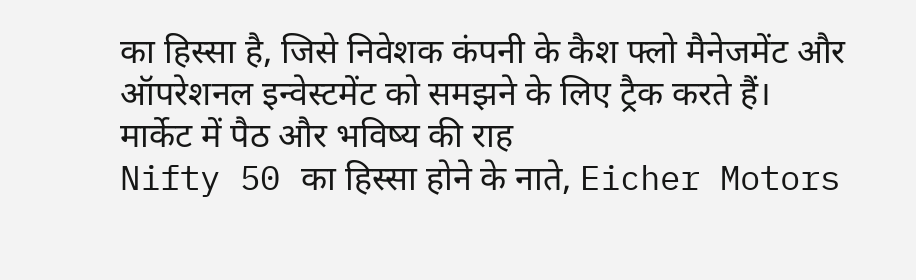का हिस्सा है, जिसे निवेशक कंपनी के कैश फ्लो मैनेजमेंट और ऑपरेशनल इन्वेस्टमेंट को समझने के लिए ट्रैक करते हैं।
मार्केट में पैठ और भविष्य की राह
Nifty 50 का हिस्सा होने के नाते, Eicher Motors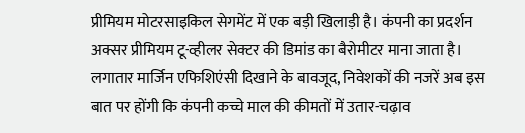प्रीमियम मोटरसाइकिल सेगमेंट में एक बड़ी खिलाड़ी है। कंपनी का प्रदर्शन अक्सर प्रीमियम टू-व्हीलर सेक्टर की डिमांड का बैरोमीटर माना जाता है। लगातार मार्जिन एफिशिएंसी दिखाने के बावजूद, निवेशकों की नजरें अब इस बात पर होंगी कि कंपनी कच्चे माल की कीमतों में उतार-चढ़ाव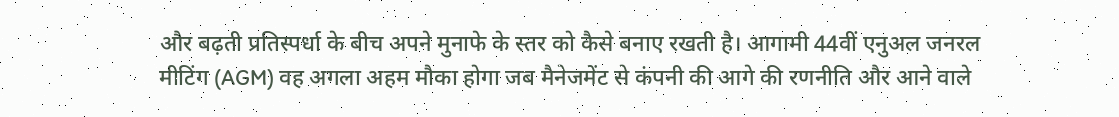और बढ़ती प्रतिस्पर्धा के बीच अपने मुनाफे के स्तर को कैसे बनाए रखती है। आगामी 44वीं एनुअल जनरल मीटिंग (AGM) वह अगला अहम मौका होगा जब मैनेजमेंट से कंपनी की आगे की रणनीति और आने वाले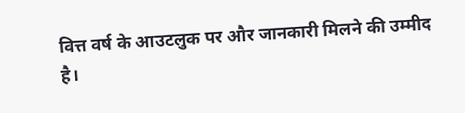वित्त वर्ष के आउटलुक पर और जानकारी मिलने की उम्मीद है।